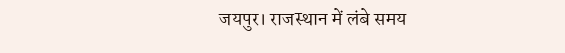जयपुर। राजस्थान में लंबे समय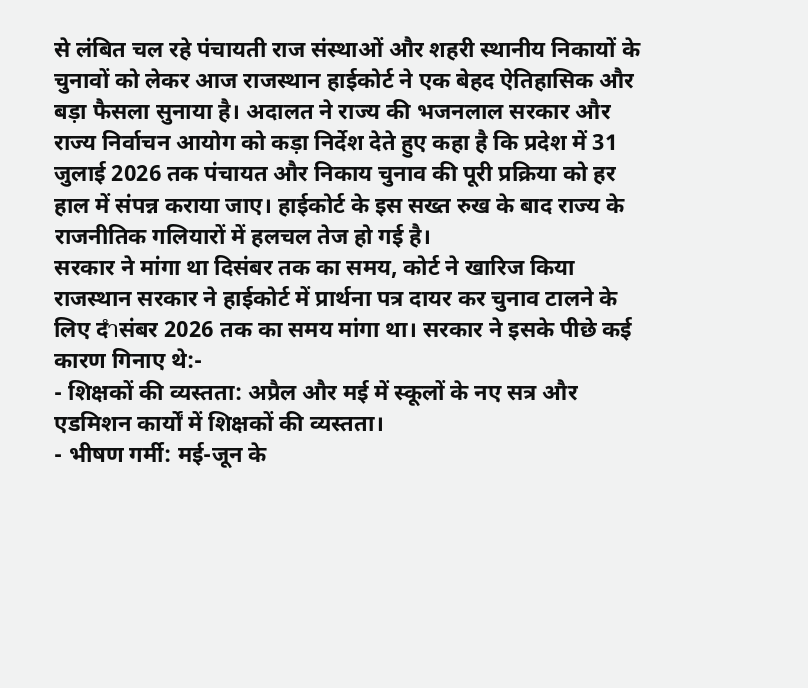से लंबित चल रहे पंचायती राज संस्थाओं और शहरी स्थानीय निकायों के चुनावों को लेकर आज राजस्थान हाईकोर्ट ने एक बेहद ऐतिहासिक और बड़ा फैसला सुनाया है। अदालत ने राज्य की भजनलाल सरकार और राज्य निर्वाचन आयोग को कड़ा निर्देश देते हुए कहा है कि प्रदेश में 31 जुलाई 2026 तक पंचायत और निकाय चुनाव की पूरी प्रक्रिया को हर हाल में संपन्न कराया जाए। हाईकोर्ट के इस सख्त रुख के बाद राज्य के राजनीतिक गलियारों में हलचल तेज हो गई है।
सरकार ने मांगा था दिसंबर तक का समय, कोर्ट ने खारिज किया
राजस्थान सरकार ने हाईकोर्ट में प्रार्थना पत्र दायर कर चुनाव टालने के लिए दำसंबर 2026 तक का समय मांगा था। सरकार ने इसके पीछे कई कारण गिनाए थे:-
- शिक्षकों की व्यस्तता: अप्रैल और मई में स्कूलों के नए सत्र और एडमिशन कार्यों में शिक्षकों की व्यस्तता।
- भीषण गर्मी: मई-जून के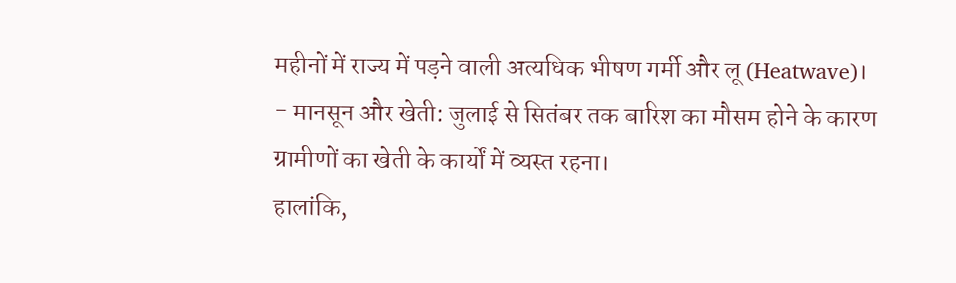महीनों में राज्य में पड़ने वाली अत्यधिक भीषण गर्मी और लू (Heatwave)।
- मानसून और खेती: जुलाई से सितंबर तक बारिश का मौसम होने के कारण ग्रामीणों का खेती के कार्यों में व्यस्त रहना।
हालांकि,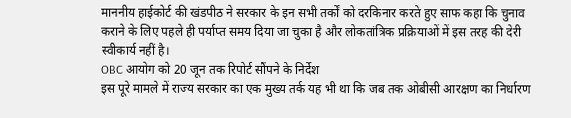माननीय हाईकोर्ट की खंडपीठ ने सरकार के इन सभी तर्कों को दरकिनार करते हुए साफ कहा कि चुनाव कराने के लिए पहले ही पर्याप्त समय दिया जा चुका है और लोकतांत्रिक प्रक्रियाओं में इस तरह की देरी स्वीकार्य नहीं है।
OBC आयोग को 20 जून तक रिपोर्ट सौंपने के निर्देश
इस पूरे मामले में राज्य सरकार का एक मुख्य तर्क यह भी था कि जब तक ओबीसी आरक्षण का निर्धारण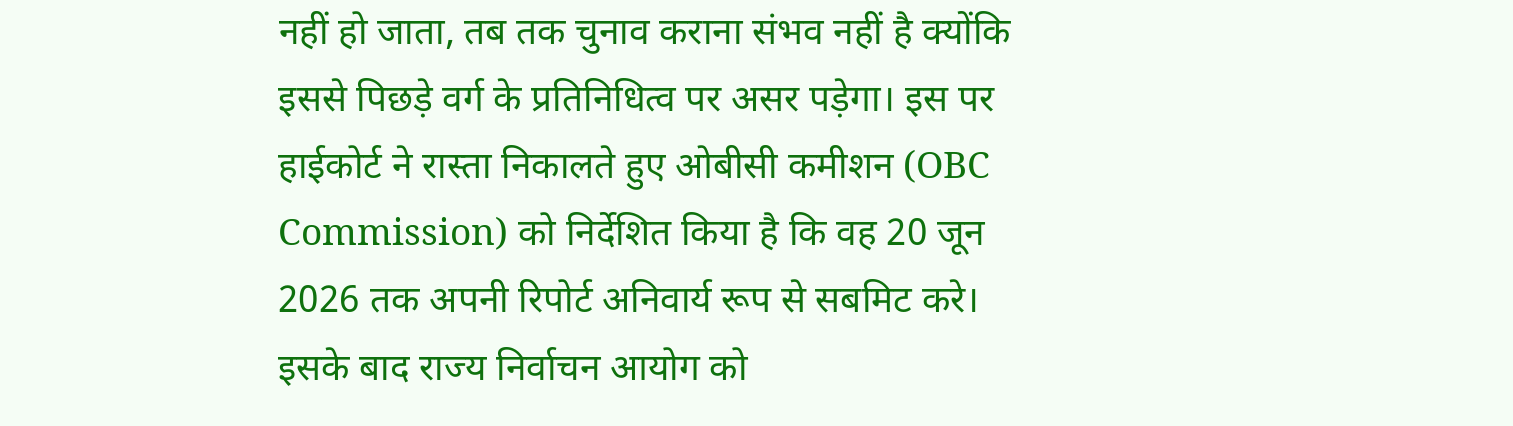नहीं हो जाता, तब तक चुनाव कराना संभव नहीं है क्योंकि इससे पिछड़े वर्ग के प्रतिनिधित्व पर असर पड़ेगा। इस पर हाईकोर्ट ने रास्ता निकालते हुए ओबीसी कमीशन (OBC Commission) को निर्देशित किया है कि वह 20 जून 2026 तक अपनी रिपोर्ट अनिवार्य रूप से सबमिट करे। इसके बाद राज्य निर्वाचन आयोग को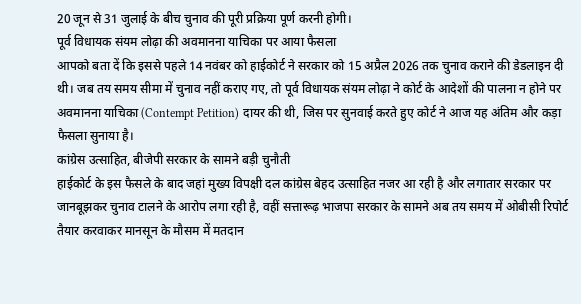20 जून से 31 जुलाई के बीच चुनाव की पूरी प्रक्रिया पूर्ण करनी होगी।
पूर्व विधायक संयम लोढ़ा की अवमानना याचिका पर आया फैसला
आपको बता दें कि इससे पहले 14 नवंबर को हाईकोर्ट ने सरकार को 15 अप्रैल 2026 तक चुनाव कराने की डेडलाइन दी थी। जब तय समय सीमा में चुनाव नहीं कराए गए, तो पूर्व विधायक संयम लोढ़ा ने कोर्ट के आदेशों की पालना न होने पर अवमानना याचिका (Contempt Petition) दायर की थी, जिस पर सुनवाई करते हुए कोर्ट ने आज यह अंतिम और कड़ा फैसला सुनाया है।
कांग्रेस उत्साहित, बीजेपी सरकार के सामने बड़ी चुनौती
हाईकोर्ट के इस फैसले के बाद जहां मुख्य विपक्षी दल कांग्रेस बेहद उत्साहित नजर आ रही है और लगातार सरकार पर जानबूझकर चुनाव टालने के आरोप लगा रही है, वहीं सत्तारूढ़ भाजपा सरकार के सामने अब तय समय में ओबीसी रिपोर्ट तैयार करवाकर मानसून के मौसम में मतदान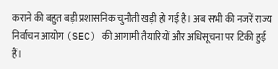कराने की बहुत बड़ी प्रशासनिक चुनौती खड़ी हो गई है। अब सभी की नजरें राज्य निर्वाचन आयोग (SEC) की आगामी तैयारियों और अधिसूचना पर टिकी हुई हैं।